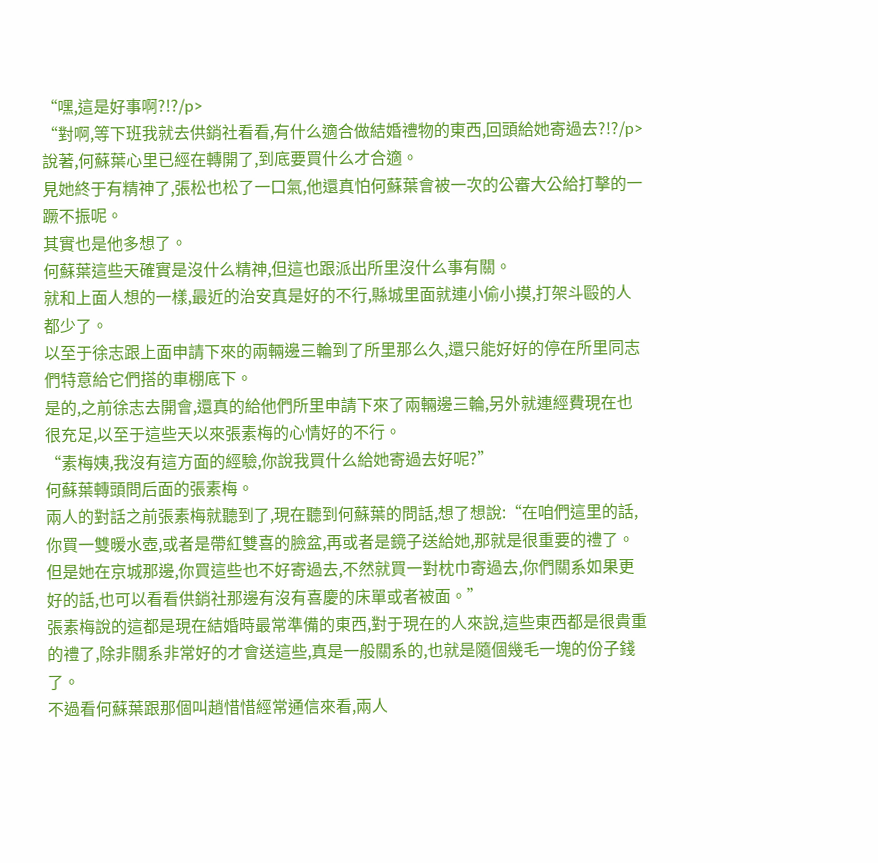“嘿,這是好事啊?!?/p>
“對啊,等下班我就去供銷社看看,有什么適合做結婚禮物的東西,回頭給她寄過去?!?/p>
說著,何蘇葉心里已經在轉開了,到底要買什么才合適。
見她終于有精神了,張松也松了一口氣,他還真怕何蘇葉會被一次的公審大公給打擊的一蹶不振呢。
其實也是他多想了。
何蘇葉這些天確實是沒什么精神,但這也跟派出所里沒什么事有關。
就和上面人想的一樣,最近的治安真是好的不行,縣城里面就連小偷小摸,打架斗毆的人都少了。
以至于徐志跟上面申請下來的兩輛邊三輪到了所里那么久,還只能好好的停在所里同志們特意給它們搭的車棚底下。
是的,之前徐志去開會,還真的給他們所里申請下來了兩輛邊三輪,另外就連經費現在也很充足,以至于這些天以來張素梅的心情好的不行。
“素梅姨,我沒有這方面的經驗,你說我買什么給她寄過去好呢?”
何蘇葉轉頭問后面的張素梅。
兩人的對話之前張素梅就聽到了,現在聽到何蘇葉的問話,想了想說:“在咱們這里的話,你買一雙暖水壺,或者是帶紅雙喜的臉盆,再或者是鏡子送給她,那就是很重要的禮了。
但是她在京城那邊,你買這些也不好寄過去,不然就買一對枕巾寄過去,你們關系如果更好的話,也可以看看供銷社那邊有沒有喜慶的床單或者被面。”
張素梅說的這都是現在結婚時最常準備的東西,對于現在的人來說,這些東西都是很貴重的禮了,除非關系非常好的才會送這些,真是一般關系的,也就是隨個幾毛一塊的份子錢了。
不過看何蘇葉跟那個叫趙惜惜經常通信來看,兩人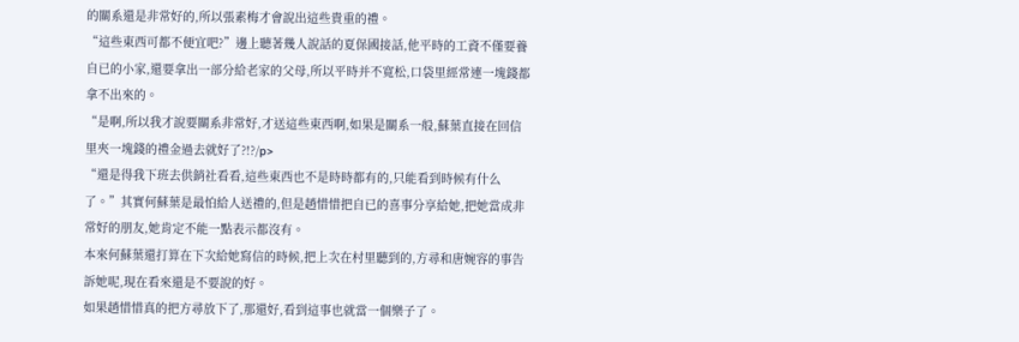的關系還是非常好的,所以張素梅才會說出這些貴重的禮。
“這些東西可都不便宜吧?”邊上聽著幾人說話的夏保國接話,他平時的工資不僅要養自已的小家,還要拿出一部分給老家的父母,所以平時并不寬松,口袋里經常連一塊錢都拿不出來的。
“是啊,所以我才說要關系非常好,才送這些東西啊,如果是關系一般,蘇葉直接在回信里夾一塊錢的禮金過去就好了?!?/p>
“還是得我下班去供銷社看看,這些東西也不是時時都有的,只能看到時候有什么了。”其實何蘇葉是最怕給人送禮的,但是趙惜惜把自已的喜事分享給她,把她當成非常好的朋友,她肯定不能一點表示都沒有。
本來何蘇葉還打算在下次給她寫信的時候,把上次在村里聽到的,方尋和唐婉容的事告訴她呢,現在看來還是不要說的好。
如果趙惜惜真的把方尋放下了,那還好,看到這事也就當一個樂子了。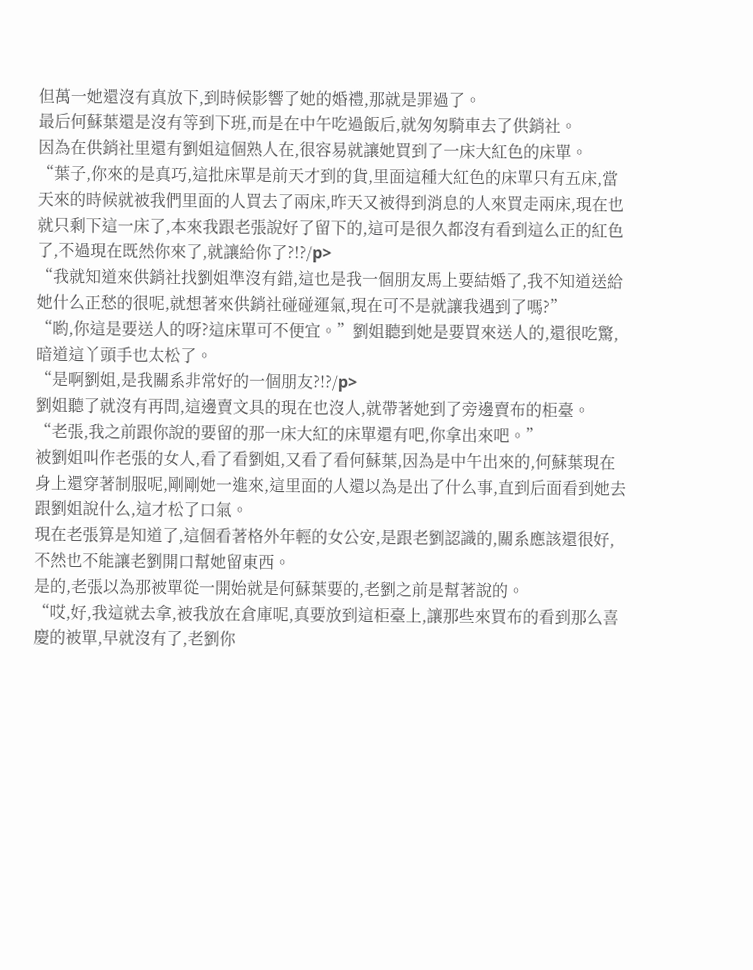但萬一她還沒有真放下,到時候影響了她的婚禮,那就是罪過了。
最后何蘇葉還是沒有等到下班,而是在中午吃過飯后,就匆匆騎車去了供銷社。
因為在供銷社里還有劉姐這個熟人在,很容易就讓她買到了一床大紅色的床單。
“葉子,你來的是真巧,這批床單是前天才到的貨,里面這種大紅色的床單只有五床,當天來的時候就被我們里面的人買去了兩床,昨天又被得到消息的人來買走兩床,現在也就只剩下這一床了,本來我跟老張說好了留下的,這可是很久都沒有看到這么正的紅色了,不過現在既然你來了,就讓給你了?!?/p>
“我就知道來供銷社找劉姐準沒有錯,這也是我一個朋友馬上要結婚了,我不知道送給她什么正愁的很呢,就想著來供銷社碰碰運氣,現在可不是就讓我遇到了嗎?”
“喲,你這是要送人的呀?這床單可不便宜。”劉姐聽到她是要買來送人的,還很吃驚,暗道這丫頭手也太松了。
“是啊劉姐,是我關系非常好的一個朋友?!?/p>
劉姐聽了就沒有再問,這邊賣文具的現在也沒人,就帶著她到了旁邊賣布的柜臺。
“老張,我之前跟你說的要留的那一床大紅的床單還有吧,你拿出來吧。”
被劉姐叫作老張的女人,看了看劉姐,又看了看何蘇葉,因為是中午出來的,何蘇葉現在身上還穿著制服呢,剛剛她一進來,這里面的人還以為是出了什么事,直到后面看到她去跟劉姐說什么,這才松了口氣。
現在老張算是知道了,這個看著格外年輕的女公安,是跟老劉認識的,關系應該還很好,不然也不能讓老劉開口幫她留東西。
是的,老張以為那被單從一開始就是何蘇葉要的,老劉之前是幫著說的。
“哎,好,我這就去拿,被我放在倉庫呢,真要放到這柜臺上,讓那些來買布的看到那么喜慶的被單,早就沒有了,老劉你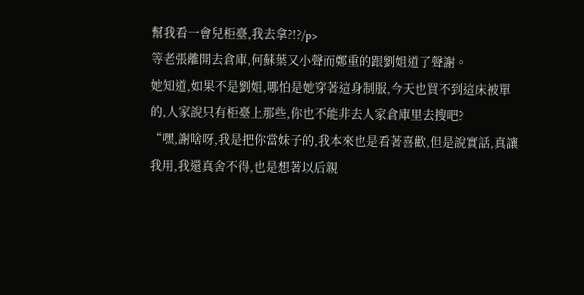幫我看一會兒柜臺,我去拿?!?/p>
等老張離開去倉庫,何蘇葉又小聲而鄭重的跟劉姐道了聲謝。
她知道,如果不是劉姐,哪怕是她穿著這身制服,今天也買不到這床被單的,人家說只有柜臺上那些,你也不能非去人家倉庫里去搜吧?
“嘿,謝啥呀,我是把你當妹子的,我本來也是看著喜歡,但是說實話,真讓我用,我還真舍不得,也是想著以后親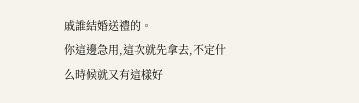戚誰結婚送禮的。
你這邊急用,這次就先拿去,不定什么時候就又有這樣好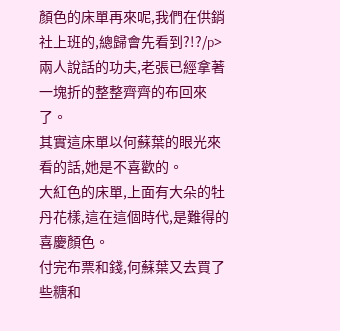顏色的床單再來呢,我們在供銷社上班的,總歸會先看到?!?/p>
兩人說話的功夫,老張已經拿著一塊折的整整齊齊的布回來了。
其實這床單以何蘇葉的眼光來看的話,她是不喜歡的。
大紅色的床單,上面有大朵的牡丹花樣,這在這個時代,是難得的喜慶顏色。
付完布票和錢,何蘇葉又去買了些糖和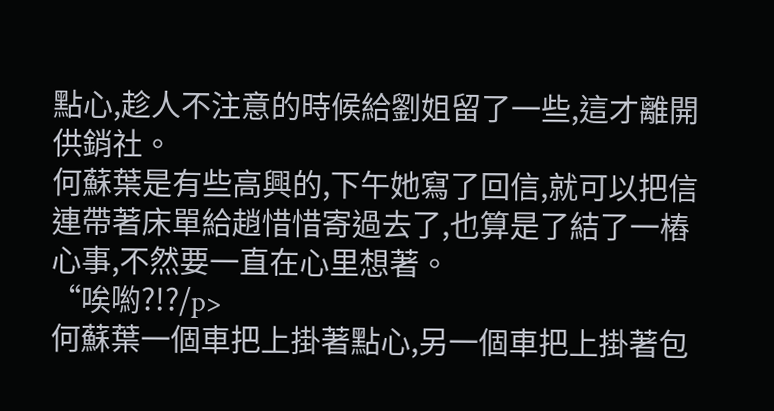點心,趁人不注意的時候給劉姐留了一些,這才離開供銷社。
何蘇葉是有些高興的,下午她寫了回信,就可以把信連帶著床單給趙惜惜寄過去了,也算是了結了一樁心事,不然要一直在心里想著。
“唉喲?!?/p>
何蘇葉一個車把上掛著點心,另一個車把上掛著包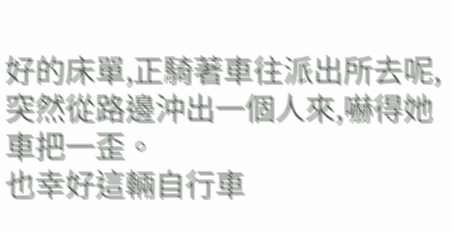好的床單,正騎著車往派出所去呢,突然從路邊沖出一個人來,嚇得她車把一歪。
也幸好這輛自行車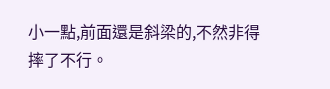小一點,前面還是斜梁的,不然非得摔了不行。